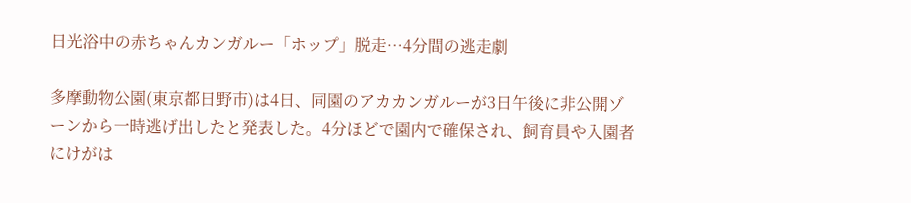日光浴中の赤ちゃんカンガルー「ホップ」脱走…4分間の逃走劇

多摩動物公園(東京都日野市)は4日、同園のアカカンガルーが3日午後に非公開ゾーンから一時逃げ出したと発表した。4分ほどで園内で確保され、飼育員や入園者にけがは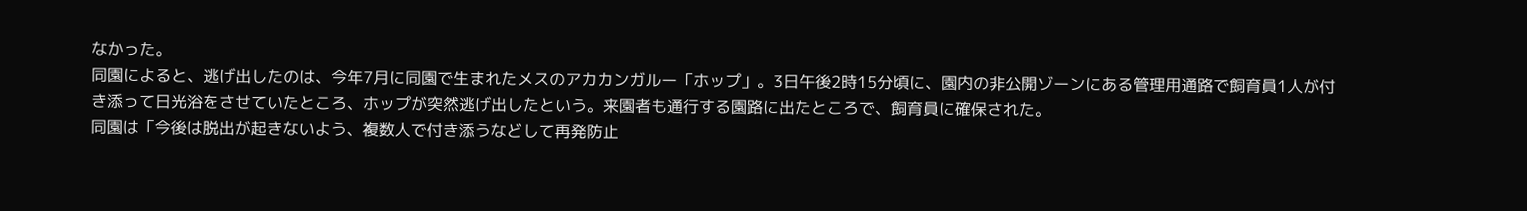なかった。
同園によると、逃げ出したのは、今年7月に同園で生まれたメスのアカカンガルー「ホップ」。3日午後2時15分頃に、園内の非公開ゾーンにある管理用通路で飼育員1人が付き添って日光浴をさせていたところ、ホップが突然逃げ出したという。来園者も通行する園路に出たところで、飼育員に確保された。
同園は「今後は脱出が起きないよう、複数人で付き添うなどして再発防止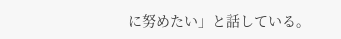に努めたい」と話している。